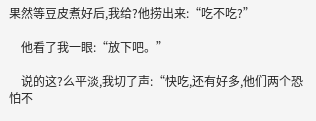果然等豆皮煮好后,我给?他捞出来:“吃不吃?”

    他看了我一眼:“放下吧。”

    说的这?么平淡,我切了声:“快吃,还有好多,他们两个恐怕不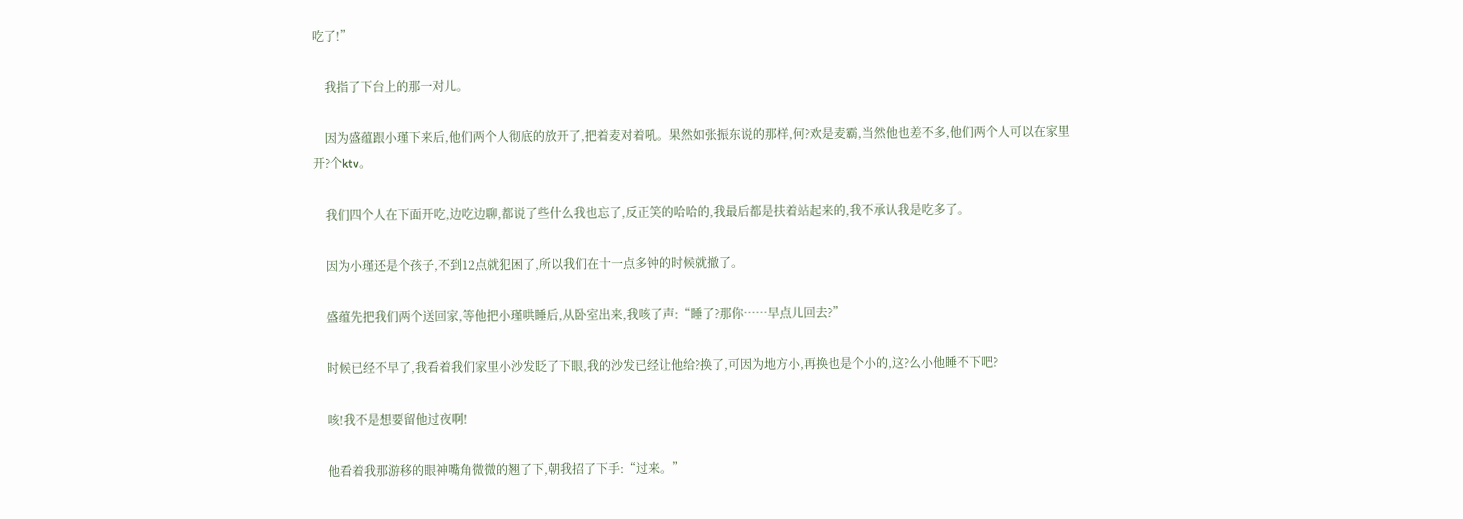吃了!”

    我指了下台上的那一对儿。

    因为盛蕴跟小瑾下来后,他们两个人彻底的放开了,把着麦对着吼。果然如张振东说的那样,何?欢是麦霸,当然他也差不多,他们两个人可以在家里开?个ktv。

    我们四个人在下面开吃,边吃边聊,都说了些什么我也忘了,反正笑的哈哈的,我最后都是扶着站起来的,我不承认我是吃多了。

    因为小瑾还是个孩子,不到12点就犯困了,所以我们在十一点多钟的时候就撤了。

    盛蕴先把我们两个送回家,等他把小瑾哄睡后,从卧室出来,我咳了声:“睡了?那你……早点儿回去?”

    时候已经不早了,我看着我们家里小沙发眨了下眼,我的沙发已经让他给?换了,可因为地方小,再换也是个小的,这?么小他睡不下吧?

    咳!我不是想要留他过夜啊!

    他看着我那游移的眼神嘴角微微的翘了下,朝我招了下手:“过来。”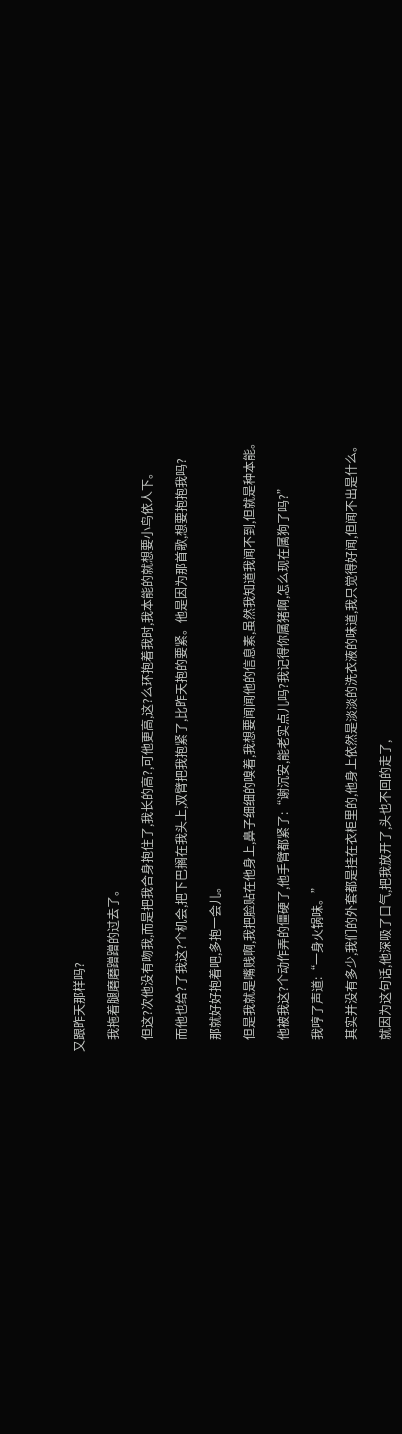又跟昨天那样吗?

    我拖着腿磨磨蹭蹭的过去了。

    但这?次他没有吻我,而是把我合身抱住了,我长的高?,可他更高,这?么环抱着我时,我本能的就想要小鸟依人下。

    而他也给?了我这?个机会,把下巴搁在我头上,双臂把我抱紧了,比昨天抱的要紧。他是因为那首歌,想要抱抱我吗?

    那就好好抱着吧,多抱一会儿。

    但是我就是嘴贱啊,我把脸贴在他身上,鼻子细细的嗅着,我想要闻闻他的信息素,虽然我知道我闻不到,但就是种本能。

    他被我这?个动作弄的僵硬了,他手臂都紧了:“谢沉安,能老实点儿吗?我记得你属猪啊,怎么现在属狗了吗?”

    我哼了声道:“一身火锅味。”

    其实并没有多少,我们的外套都是挂在衣柜里的,他身上依然是淡淡的洗衣液的味道,我只觉得好闻,但闻不出是什么。

    就因为这句话,他深吸了口气,把我放开了,头也不回的走了,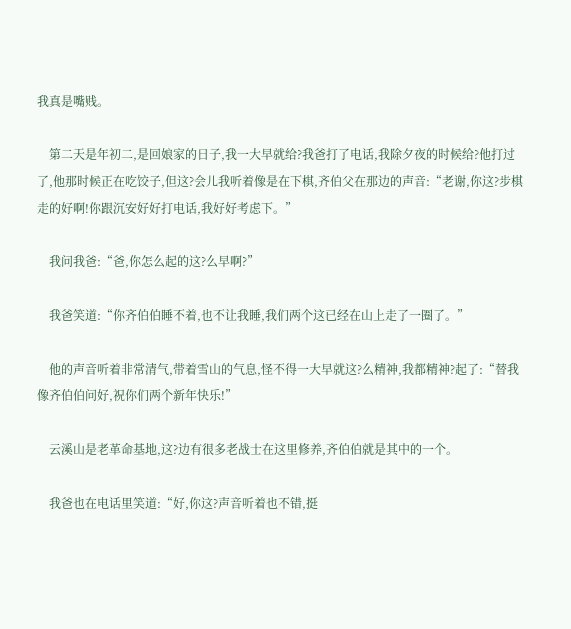我真是嘴贱。

    第二天是年初二,是回娘家的日子,我一大早就给?我爸打了电话,我除夕夜的时候给?他打过了,他那时候正在吃饺子,但这?会儿我听着像是在下棋,齐伯父在那边的声音:“老谢,你这?步棋走的好啊!你跟沉安好好打电话,我好好考虑下。”

    我问我爸:“爸,你怎么起的这?么早啊?”

    我爸笑道:“你齐伯伯睡不着,也不让我睡,我们两个这已经在山上走了一圈了。”

    他的声音听着非常清气,带着雪山的气息,怪不得一大早就这?么精神,我都精神?起了:“替我像齐伯伯问好,祝你们两个新年快乐!”

    云溪山是老革命基地,这?边有很多老战士在这里修养,齐伯伯就是其中的一个。

    我爸也在电话里笑道:“好,你这?声音听着也不错,挺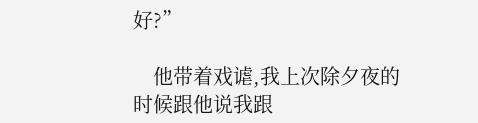好?”

    他带着戏谑,我上次除夕夜的时候跟他说我跟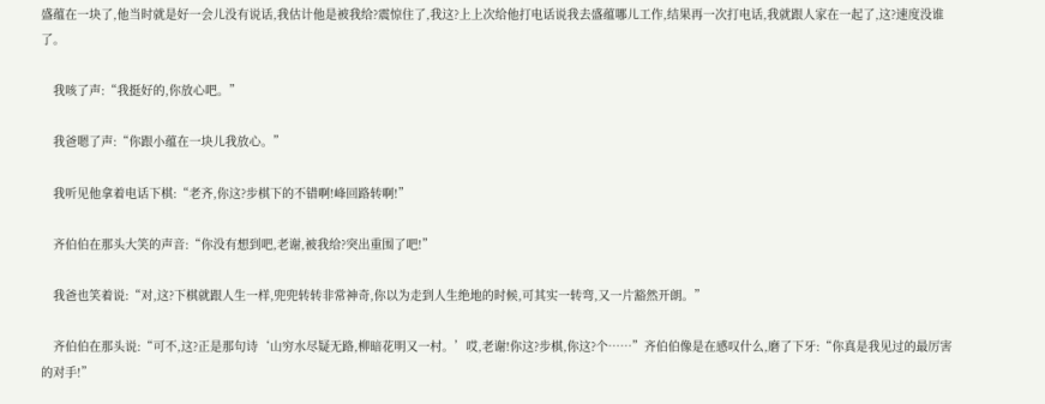盛蕴在一块了,他当时就是好一会儿没有说话,我估计他是被我给?震惊住了,我这?上上次给他打电话说我去盛蕴哪儿工作,结果再一次打电话,我就跟人家在一起了,这?速度没谁了。

    我咳了声:“我挺好的,你放心吧。”

    我爸嗯了声:“你跟小蕴在一块儿我放心。”

    我听见他拿着电话下棋:“老齐,你这?步棋下的不错啊!峰回路转啊!”

    齐伯伯在那头大笑的声音:“你没有想到吧,老谢,被我给?突出重围了吧!”

    我爸也笑着说:“对,这?下棋就跟人生一样,兜兜转转非常神奇,你以为走到人生绝地的时候,可其实一转弯,又一片豁然开朗。”

    齐伯伯在那头说:“可不,这?正是那句诗‘山穷水尽疑无路,柳暗花明又一村。’哎,老谢!你这?步棋,你这?个……”齐伯伯像是在感叹什么,磨了下牙:“你真是我见过的最厉害的对手!”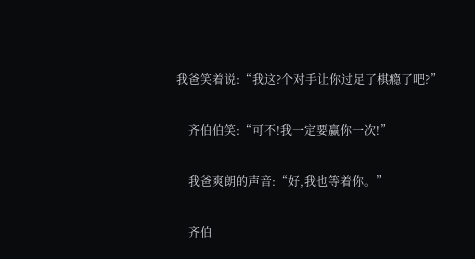我爸笑着说:“我这?个对手让你过足了棋瘾了吧?”

    齐伯伯笑:“可不!我一定要赢你一次!”

    我爸爽朗的声音:“好,我也等着你。”

    齐伯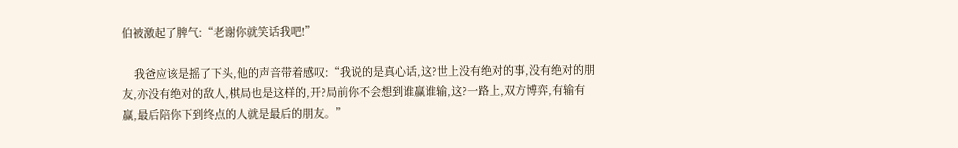伯被激起了脾气:“老谢你就笑话我吧!”

    我爸应该是摇了下头,他的声音带着感叹:“我说的是真心话,这?世上没有绝对的事,没有绝对的朋友,亦没有绝对的敌人,棋局也是这样的,开?局前你不会想到谁赢谁输,这?一路上,双方博弈,有输有赢,最后陪你下到终点的人就是最后的朋友。”